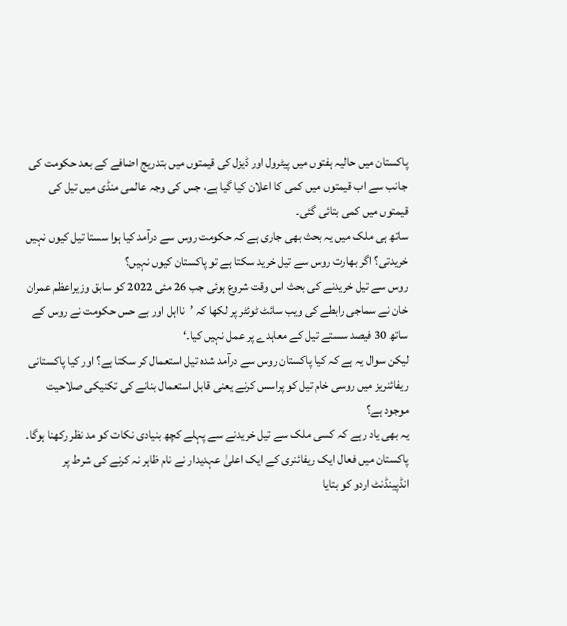پاکستان میں حالیہ ہفتوں میں پیٹرول اور ڈیزل کی قیمتوں میں بتدریج اضافے کے بعد حکومت کی جانب سے اب قیمتوں میں کمی کا اعلان کیا گیا ہے، جس کی وجہ عالمی منڈی میں تیل کی قیمتوں میں کمی بتائی گئی۔
ساتھ ہی ملک میں یہ بحث بھی جاری ہے کہ حکومت روس سے درآمد کیا ہوا سستا تیل کیوں نہیں خریدتی؟ اگر بھارت روس سے تیل خرید سکتا ہے تو پاکستان کیوں نہیں؟
روس سے تیل خریدنے کی بحث اس وقت شروع ہوئی جب 26 مئی 2022 کو سابق وزیراعظم عمران خان نے سماجی رابطے کی ویب سائٹ ٹوئٹر پر لکھا کہ ’نااہل اور بے حس حکومت نے روس کے ساتھ 30 فیصد سستے تیل کے معاہدے پر عمل نہیں کیا۔‘
لیکن سوال یہ ہے کہ کیا پاکستان روس سے درآمد شدہ تیل استعمال کر سکتا ہے؟ اور کیا پاکستانی ریفائنریز میں روسی خام تیل کو پراسس کرنے یعنی قابل استعمال بنانے کی تکنیکی صلاحیت موجود ہے؟
یہ بھی یاد رہے کہ کسی ملک سے تیل خریدنے سے پہلے کچھ بنیادی نکات کو مد نظر رکھنا ہوگا۔
پاکستان میں فعال ایک ریفائنری کے ایک اعلیٰ عہدیدار نے نام ظاہر نہ کرنے کی شرط پر انڈپینڈنٹ اردو کو بتایا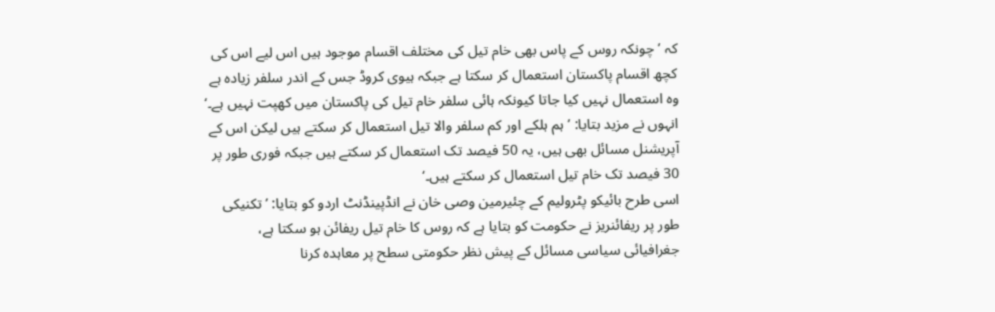کہ ’چونکہ روس کے پاس بھی خام تیل کی مختلف اقسام موجود ہیں اس لیے اس کی کچھ اقسام پاکستان استعمال کر سکتا ہے جبکہ ہیوی کروڈ جس کے اندر سلفر زیادہ ہے وہ استعمال نہیں کیا جاتا کیونکہ ہائی سلفر خام تیل کی پاکستان میں کھپت نہیں ہے۔‘
انہوں نے مزید بتایا: ’ہم ہلکے اور کم سلفر والا تیل استعمال کر سکتے ہیں لیکن اس کے آپریشنل مسائل بھی ہیں، یہ 50 فیصد تک استعمال کر سکتے ہیں جبکہ فوری طور پر 30 فیصد تک خام تیل استعمال کر سکتے ہیں۔‘
اسی طرح بائیکو پٹرولیم کے چئیرمین وصی خان نے انڈپینڈنٹ اردو کو بتایا: ’تکنیکی طور پر ریفائنریز نے حکومت کو بتایا ہے کہ روس کا خام تیل ریفائن ہو سکتا ہے، جغرافیائی سیاسی مسائل کے پیش نظر حکومتی سطح پر معاہدہ کرنا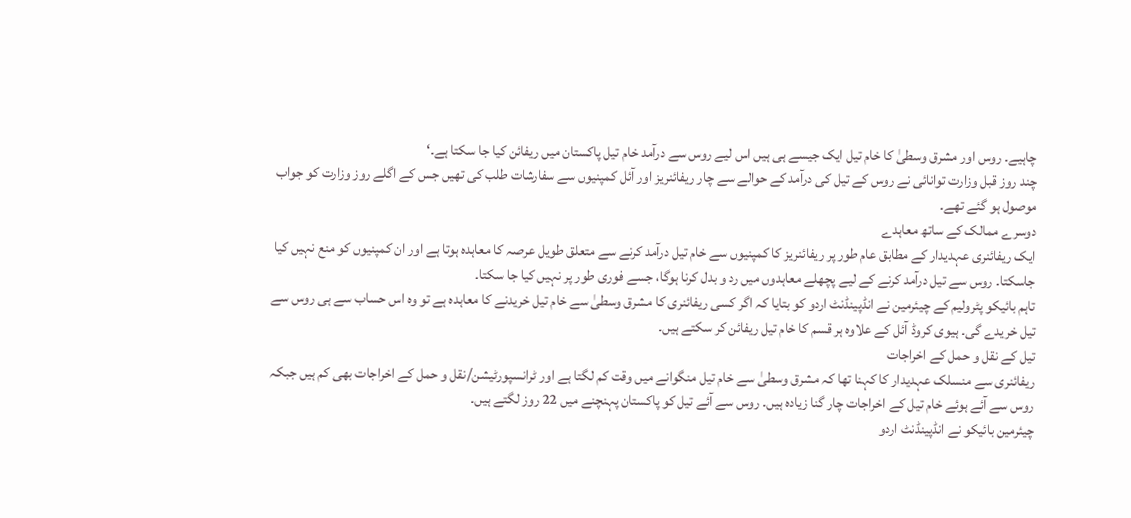چاہیے۔ روس اور مشرق وسطیٰ کا خام تیل ایک جیسے ہی ہیں اس لیے روس سے درآمد خام تیل پاکستان میں ریفائن کیا جا سکتا ہے۔‘
چند روز قبل وزارت توانائی نے روس کے تیل کی درآمد کے حوالے سے چار ریفائنریز اور آئل کمپنیوں سے سفارشات طلب کی تھیں جس کے اگلے روز وزارت کو جواب موصول ہو گئے تھے۔
دوسرے ممالک کے ساتھ معاہدے
ایک ریفائنری عہدیدار کے مطابق عام طور پر ریفائنریز کا کمپنیوں سے خام تیل درآمد کرنے سے متعلق طویل عرصہ کا معاہدہ ہوتا ہے اور ان کمپنیوں کو منع نہیں کیا جاسکتا۔ روس سے تیل درآمد کرنے کے لیے پچھلے معاہدوں میں رد و بدل کرنا ہوگا، جسے فوری طور پر نہیں کیا جا سکتا۔
تاہم بائیکو پٹرولیم کے چیئرمین نے انڈپینڈنٹ اردو کو بتایا کہ اگر کسی ریفائنری کا مشرق وسطیٰ سے خام تیل خریدنے کا معاہدہ ہے تو وہ اس حساب سے ہی روس سے تیل خریدے گی۔ ہیوی کروڈ آئل کے علاوہ ہر قسم کا خام تیل ریفائن کر سکتے ہیں۔
تیل کے نقل و حمل کے اخراجات
ریفائنری سے منسلک عہدیدار کا کہنا تھا کہ مشرق وسطیٰ سے خام تیل منگوانے میں وقت کم لگتا ہے اور ٹرانسپورٹیشن/نقل و حمل کے اخراجات بھی کم ہیں جبکہ روس سے آئے ہوئے خام تیل کے اخراجات چار گنا زیادہ ہیں۔ روس سے آئے تیل کو پاکستان پہنچنے میں 22 روز لگتے ہیں۔
چیئرمین بائیکو نے انڈپینڈنٹ اردو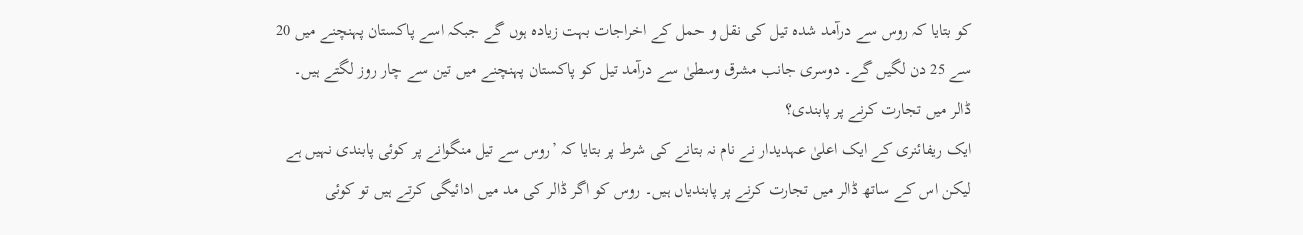کو بتایا کہ روس سے درآمد شدہ تیل کی نقل و حمل کے اخراجات بہت زیادہ ہوں گے جبکہ اسے پاکستان پہنچنے میں 20 سے 25 دن لگیں گے۔ دوسری جانب مشرق وسطیٰ سے درآمد تیل کو پاکستان پہنچنے میں تین سے چار روز لگتے ہیں۔
ڈالر میں تجارت کرنے پر پابندی؟
ایک ریفائنری کے ایک اعلیٰ عہدیدار نے نام نہ بتانے کی شرط پر بتایا کہ ’روس سے تیل منگوانے پر کوئی پابندی نہیں ہے لیکن اس کے ساتھ ڈالر میں تجارت کرنے پر پابندیاں ہیں۔ روس کو اگر ڈالر کی مد میں ادائیگی کرتے ہیں تو کوئی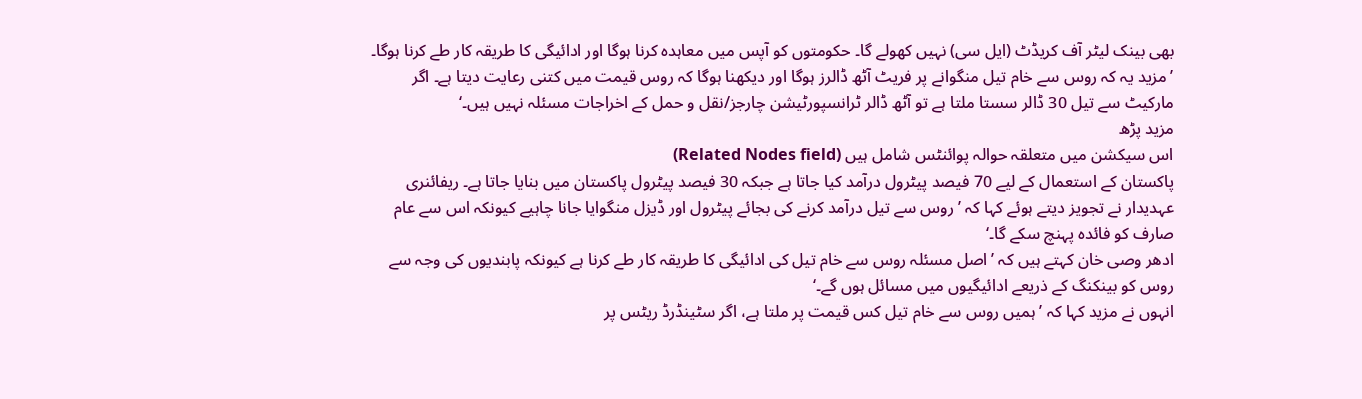بھی بینک لیٹر آف کریڈٹ (ایل سی) نہیں کھولے گا۔ حکومتوں کو آپس میں معاہدہ کرنا ہوگا اور ادائیگی کا طریقہ کار طے کرنا ہوگا۔
’مزید یہ کہ روس سے خام تیل منگوانے پر فریٹ آٹھ ڈالرز ہوگا اور دیکھنا ہوگا کہ روس قیمت میں کتنی رعایت دیتا ہے۔ اگر مارکیٹ سے تیل 30 ڈالر سستا ملتا ہے تو آٹھ ڈالر ٹرانسپورٹیشن چارجز/نقل و حمل کے اخراجات مسئلہ نہیں ہیں۔‘
مزید پڑھ
اس سیکشن میں متعلقہ حوالہ پوائنٹس شامل ہیں (Related Nodes field)
پاکستان کے استعمال کے لیے 70 فیصد پیٹرول درآمد کیا جاتا ہے جبکہ 30 فیصد پیٹرول پاکستان میں بنایا جاتا ہے۔ ریفائنری عہدیدار نے تجویز دیتے ہوئے کہا کہ ’روس سے تیل درآمد کرنے کی بجائے پیٹرول اور ڈیزل منگوایا جانا چاہیے کیونکہ اس سے عام صارف کو فائدہ پہنچ سکے گا۔‘
ادھر وصی خان کہتے ہیں کہ ’اصل مسئلہ روس سے خام تیل کی ادائیگی کا طریقہ کار طے کرنا ہے کیونکہ پابندیوں کی وجہ سے روس کو بینکنگ کے ذریعے ادائیگیوں میں مسائل ہوں گے۔‘
انہوں نے مزید کہا کہ ’ہمیں روس سے خام تیل کس قیمت پر ملتا ہے، اگر سٹینڈرڈ ریٹس پر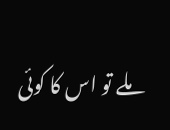ملے تو اس کا کوئی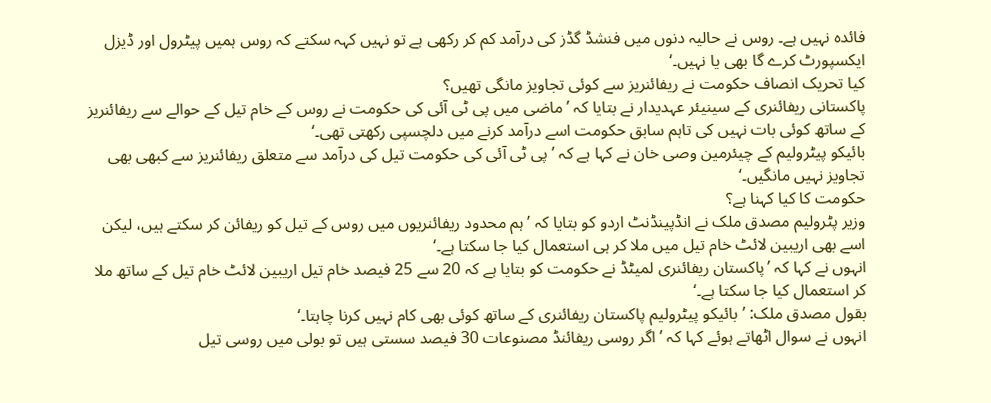فائدہ نہیں ہے۔ روس نے حالیہ دنوں میں فنشڈ گڈز کی درآمد کم کر رکھی ہے تو نہیں کہہ سکتے کہ روس ہمیں پیٹرول اور ڈیزل ایکسپورٹ کرے گا بھی یا نہیں۔‘
کیا تحریک انصاف حکومت نے ریفائنریز سے کوئی تجاویز مانگی تھیں؟
پاکستانی ریفائنری کے سینیئر عہدیدار نے بتایا کہ ’ماضی میں پی ٹی آئی کی حکومت نے روس کے خام تیل کے حوالے سے ریفائنریز کے ساتھ کوئی بات نہیں کی تاہم سابق حکومت اسے درآمد کرنے میں دلچسپی رکھتی تھی۔‘
بائیکو پیٹرولیم کے چیئرمین وصی خان نے کہا ہے کہ ’پی ٹی آئی کی حکومت تیل کی درآمد سے متعلق ریفائنریز سے کبھی بھی تجاویز نہیں مانگیں۔‘
حکومت کا کیا کہنا ہے؟
وزیر پٹرولیم مصدق ملک نے انڈپینڈنٹ اردو کو بتایا کہ ’ہم محدود ریفائنریوں میں روس کے تیل کو ریفائن کر سکتے ہیں، لیکن اسے بھی اریبین لائٹ خام تیل میں ملا کر ہی استعمال کیا جا سکتا ہے۔‘
انہوں نے کہا کہ ’پاکستان ریفائنری لمیٹڈ نے حکومت کو بتایا ہے کہ 20 سے 25 فیصد خام تیل اریبین لائٹ خام تیل کے ساتھ ملا کر استعمال کیا جا سکتا ہے۔‘
بقول مصدق ملک: ’بائیکو پیٹرولیم پاکستان ریفائنری کے ساتھ کوئی بھی کام نہیں کرنا چاہتا۔‘
انہوں نے سوال اٹھاتے ہوئے کہا کہ ’اگر روسی ریفائنڈ مصنوعات 30 فیصد سستی ہیں تو بولی میں روسی تیل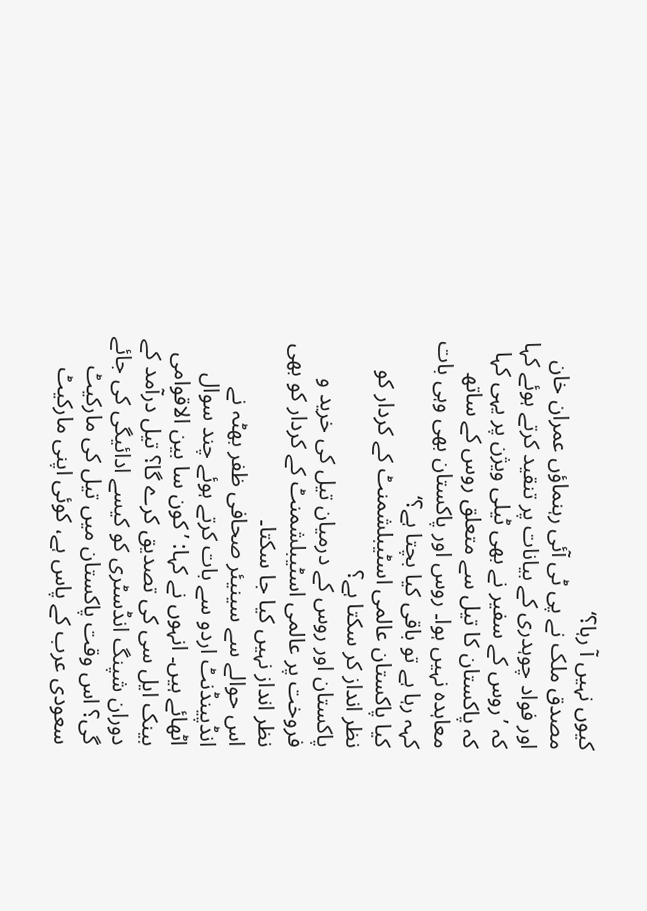کیوں نہیں آ رہا؟‘
مصدق ملک نے پی ٹی آئی رہنماؤں عمران خان اور فواد چوہدری کے بیانات پر تنقید کرتے ہوئے کہا کہ ’روس کے سفیر نے بھی ٹیلی ویژن پر یہی کہا کہ پاکستان کا تیل سے متعلق روس کے ساتھ معاہدہ نہیں ہوا۔ روس اور پاکستان بھی وہی بات کہہ رہا ہے تو باقی کیا بچتا ہے؟‘
کیا پاکستان عالمی اسٹیبلشمنٹ کے کردار کو نظر انداز کر سکتا ہے؟
پاکستان اور روس کے درمیان تیل کی خرید و فروخت پر عالمی اسٹیبلشمنٹ کے کردار کو بھی نظر انداز نہیں کیا جا سکتا۔
اس حوالے سے سینیئر صحافی ظفر بھٹہ نے انڈپینڈنٹ اردو سے بات کرتے ہوئے چند سوال اٹھائے ہیں۔ انہوں نے کہا: ’کون سا بین الاقوامی بینک ایل سی کی تصدیق کرے گا؟ تیل درآمد کے دوران شپنگ انڈسٹری کو کیسے ادائیگی کی جائے گی؟ اس وقت پاکستان میں تیل کی مارکیٹ سعودی عرب کے پاس ہے، کوئی اپنی مارکیٹ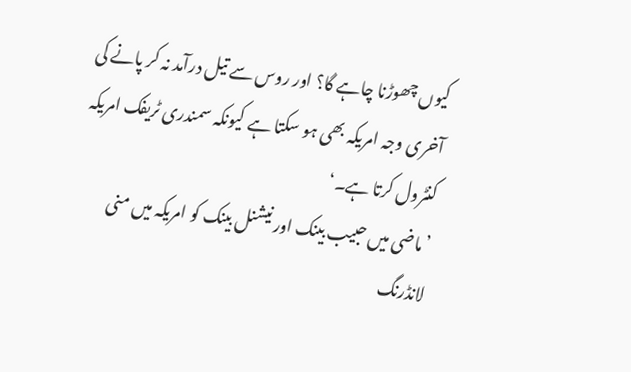کیوں چھوڑنا چاہے گا؟ اور روس سے تیل درآمد نہ کر پانے کی آخری وجہ امریکہ بھی ہو سکتا ہے کیونکہ سمندری ٹریفک امریکہ کنٹرول کرتا ہے۔‘
’ماضی میں حبیب بینک اور نیشنل بینک کو امریکہ میں منی لانڈرنگ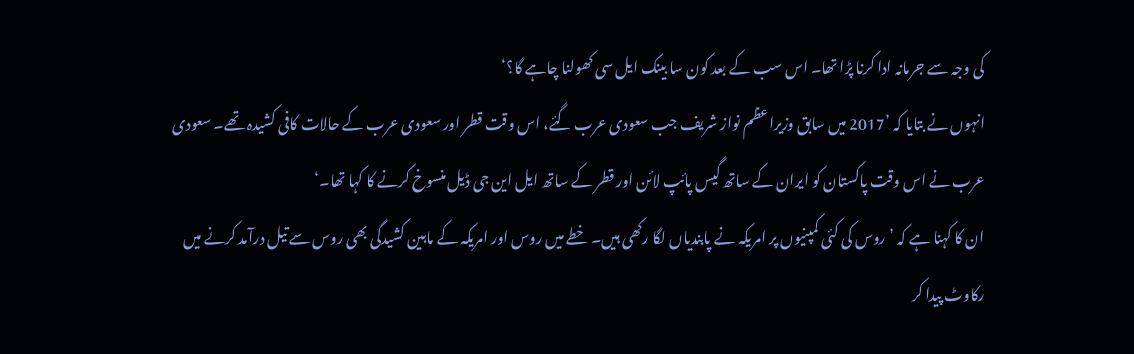کی وجہ سے جرمانہ ادا کرنا پڑا تھا۔ اس سب کے بعد کون سا بینک ایل سی کھولنا چاہے گا؟‘
انہوں نے بتایا کہ ’2017 میں سابق وزیراعظم نواز شریف جب سعودی عرب گئے، اس وقت قطر اور سعودی عرب کے حالات کافی کشیدہ تھے۔ سعودی عرب نے اس وقت پاکستان کو ایران کے ساتھ گیس پائپ لائن اور قطر کے ساتھ ایل این جی ڈیل منسوخ کرنے کا کہا تھا۔‘
ان کا کہنا ہے کہ ’روس کی کئی کمپنیوں پر امریکہ نے پابندیاں لگا رکھی ہیں۔ خطے میں روس اور امریکہ کے مابین کشیدگی بھی روس سے تیل درآمد کرنے میں رکاوٹ پیدا کر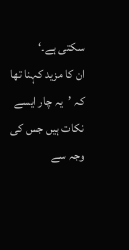سکتی ہے۔‘
ان کا مزید کہنا تھا کہ ’یہ چار ایسے نکات ہیں جس کی وجہ سے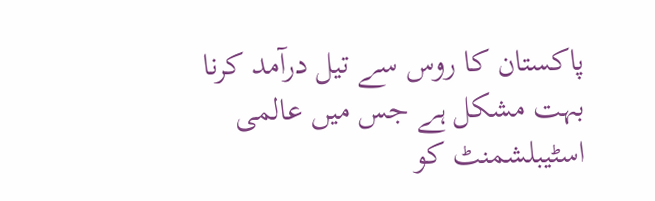پاکستان کا روس سے تیل درآمد کرنا بہت مشکل ہے جس میں عالمی اسٹیبلشمنٹ کو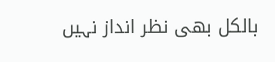بالکل بھی نظر انداز نہیں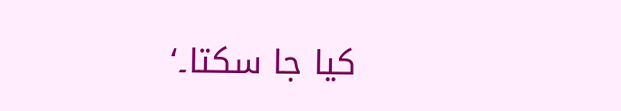کیا جا سکتا۔‘